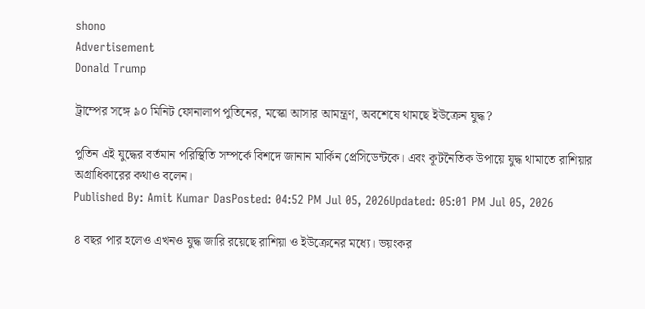shono
Advertisement
Donald Trump

ট্রাম্পের সঙ্গে ৯০ মিনিট ফোনালাপ পুতিনের, মস্কো আসার আমন্ত্রণ, অবশেষে থামছে ইউক্রেন যুদ্ধ?

পুতিন এই যুদ্ধের বর্তমান পরিস্থিতি সম্পর্কে বিশদে জানান মার্কিন প্রেসিডেন্টকে। এবং কূটনৈতিক উপায়ে যুদ্ধ থামাতে রাশিয়ার অগ্রাধিকারের কথাও বলেন।
Published By: Amit Kumar DasPosted: 04:52 PM Jul 05, 2026Updated: 05:01 PM Jul 05, 2026

৪ বছর পার হলেও এখনও যুদ্ধ জারি রয়েছে রাশিয়া ও ইউক্রেনের মধ্যে। ভয়ংকর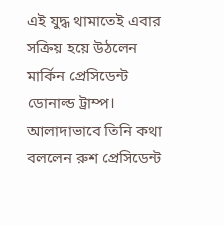এই যুদ্ধ থামাতেই এবার সক্রিয় হয়ে উঠলেন মার্কিন প্রেসিডেন্ট ডোনাল্ড ট্রাম্প। আলাদাভাবে তিনি কথা বললেন রুশ প্রেসিডেন্ট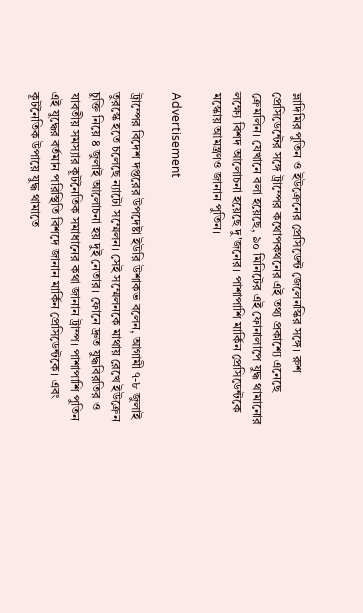ভ্লাদিমির পুতিন ও ইউক্রেনের প্রেসিডেন্ট জেলেনস্কির সঙ্গে। রুশ প্রেসিডেন্টের সঙ্গে ট্রাম্পের কথোপকথনের এই তথ্য প্রকাশ্যে এনেছে ক্রেমলিন। যেখানে বলা হয়েছে, ৯০ মিনিটের এই ফোনালাপে যুদ্ধ থামানোর লক্ষ্যে বিশদ আলোচনা হয়েছে দু'জনের। পাশাপাশি মার্কিন প্রেসিডেন্টকে মস্কোয় আমন্ত্রণও জানান পুতিন।

Advertisement

ট্রাম্পের বিদেশ দপ্তরের উপদেষ্টা ইউরি উশাকভ বলেন, আগামী ৭-৮ জুলাই তুরস্কে হতে চলেছে ন্যাটো সম্মেলন। সেই সম্মেলনকে মাথায় রেখে ইউক্রেন চুক্তি নিয়ে ৪ জুলাই আলোচনা হয় দুই নেতার। ফোনে দ্রুত যুদ্ধবিরতির ও যাবতীয় সমস্যার কূটনৈতিক সমাধানের কথা জানান ট্রাম্প। পাশাপাশি পুতিন এই যুদ্ধের বর্তমান পরিস্থিতি বিশদে জানান মার্কিন প্রেসিডেন্টকে। এবং কূটনৈতিক উপায়ে যুদ্ধ থামাতে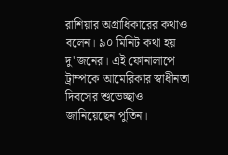রাশিয়ার অগ্রাধিকারের কথাও বলেন। ৯০ মিনিট কথা হয় দু'জনের। এই ফোনালাপে ট্রাম্পকে আমেরিকার স্বাধীনতা দিবসের শুভেচ্ছাও জানিয়েছেন পুতিন।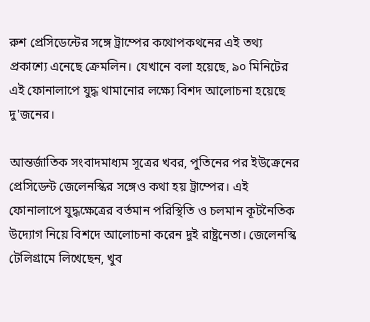রুশ প্রেসিডেন্টের সঙ্গে ট্রাম্পের কথোপকথনের এই তথ্য প্রকাশ্যে এনেছে ক্রেমলিন। যেখানে বলা হয়েছে, ৯০ মিনিটের এই ফোনালাপে যুদ্ধ থামানোর লক্ষ্যে বিশদ আলোচনা হয়েছে দু'জনের।

আন্তর্জাতিক সংবাদমাধ্যম সূত্রের খবর, পুতিনের পর ইউক্রেনের প্রেসিডেন্ট জেলেনস্কির সঙ্গেও কথা হয় ট্রাম্পের। এই ফোনালাপে যুদ্ধক্ষেত্রের বর্তমান পরিস্থিতি ও চলমান কূটনৈতিক উদ্যোগ নিয়ে বিশদে আলোচনা করেন দুই রাষ্ট্রনেতা। জেলেনস্কি টেলিগ্রামে লিখেছেন, খুব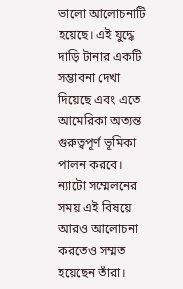ভালো আলোচনাটি হয়েছে। এই যুদ্ধে দাড়ি টানার একটি সম্ভাবনা দেখা দিয়েছে এবং এতে আমেরিকা অত্যন্ত গুরুত্বপূর্ণ ভূমিকা পালন করবে। ন্যাটো সম্মেলনের সময় এই বিষয়ে আরও আলোচনা করতেও সম্মত হয়েছেন তাঁরা।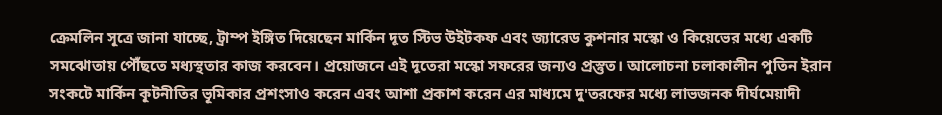ক্রেমলিন সূত্রে জানা যাচ্ছে, ট্রাম্প ইঙ্গিত দিয়েছেন মার্কিন দূত স্টিভ উইটকফ এবং জ্যারেড কুশনার মস্কো ও কিয়েভের মধ্যে একটি সমঝোতায় পৌঁছতে মধ্যস্থতার কাজ করবেন। প্রয়োজনে এই দূতেরা মস্কো সফরের জন্যও প্রস্তুত। আলোচনা চলাকালীন পুতিন ইরান সংকটে মার্কিন কূটনীতির ভূমিকার প্রশংসাও করেন এবং আশা প্রকাশ করেন এর মাধ্যমে দু'তরফের মধ্যে লাভজনক দীর্ঘমেয়াদী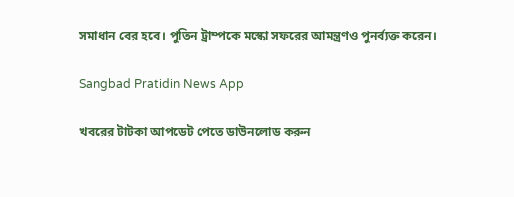সমাধান বের হবে। পুতিন ট্রাম্পকে মস্কো সফরের আমন্ত্রণও পুনর্ব্যক্ত করেন।

Sangbad Pratidin News App

খবরের টাটকা আপডেট পেতে ডাউনলোড করুন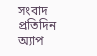সংবাদ প্রতিদিন অ্যাপ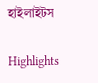হাইলাইটস

Highlights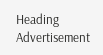Heading
Advertisement